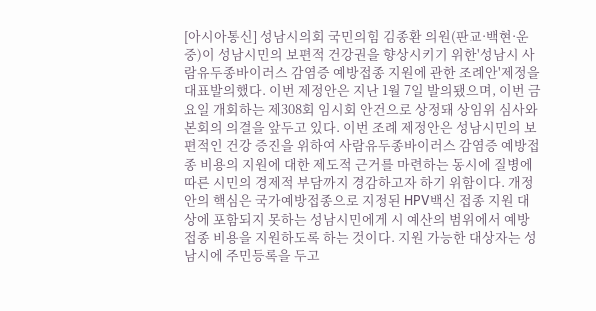[아시아통신] 성남시의회 국민의힘 김종환 의원(판교·백현·운중)이 성남시민의 보편적 건강권을 향상시키기 위한'성남시 사람유두종바이러스 감염증 예방접종 지원에 관한 조례안'제정을 대표발의했다. 이번 제정안은 지난 1월 7일 발의됐으며, 이번 금요일 개회하는 제308회 임시회 안건으로 상정돼 상임위 심사와 본회의 의결을 앞두고 있다. 이번 조례 제정안은 성남시민의 보편적인 건강 증진을 위하여 사람유두종바이러스 감염증 예방접종 비용의 지원에 대한 제도적 근거를 마련하는 동시에 질병에 따른 시민의 경제적 부담까지 경감하고자 하기 위함이다. 개정안의 핵심은 국가예방접종으로 지정된 HPV백신 접종 지원 대상에 포함되지 못하는 성남시민에게 시 예산의 범위에서 예방접종 비용을 지원하도록 하는 것이다. 지원 가능한 대상자는 성남시에 주민등록을 두고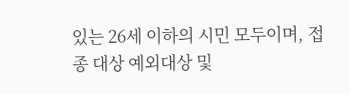있는 26세 이하의 시민 모두이며, 접종 대상 예외대상 및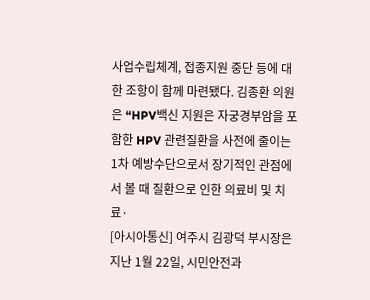사업수립체계, 접종지원 중단 등에 대한 조항이 함께 마련됐다. 김종환 의원은 “HPV백신 지원은 자궁경부암을 포함한 HPV 관련질환을 사전에 줄이는 1차 예방수단으로서 장기적인 관점에서 볼 때 질환으로 인한 의료비 및 치료·
[아시아통신] 여주시 김광덕 부시장은 지난 1월 22일, 시민안전과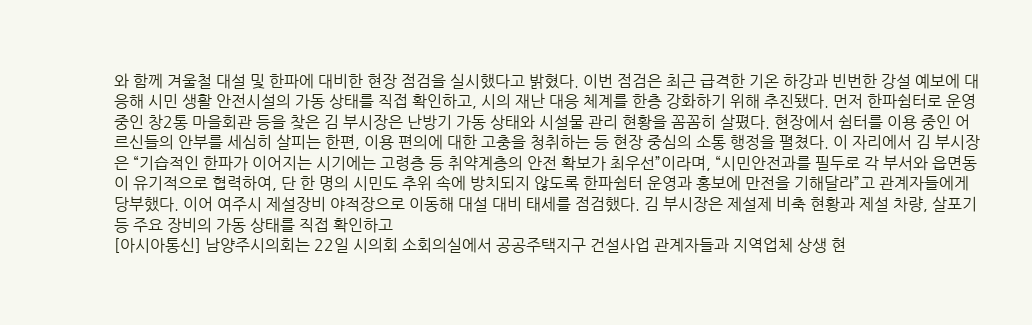와 함께 겨울철 대설 및 한파에 대비한 현장 점검을 실시했다고 밝혔다. 이번 점검은 최근 급격한 기온 하강과 빈번한 강설 예보에 대응해 시민 생활 안전시설의 가동 상태를 직접 확인하고, 시의 재난 대응 체계를 한층 강화하기 위해 추진됐다. 먼저 한파쉼터로 운영 중인 창2통 마을회관 등을 찾은 김 부시장은 난방기 가동 상태와 시설물 관리 현황을 꼼꼼히 살폈다. 현장에서 쉼터를 이용 중인 어르신들의 안부를 세심히 살피는 한편, 이용 편의에 대한 고충을 청취하는 등 현장 중심의 소통 행정을 펼쳤다. 이 자리에서 김 부시장은 “기습적인 한파가 이어지는 시기에는 고령층 등 취약계층의 안전 확보가 최우선”이라며, “시민안전과를 필두로 각 부서와 읍면동이 유기적으로 협력하여, 단 한 명의 시민도 추위 속에 방치되지 않도록 한파쉼터 운영과 홍보에 만전을 기해달라”고 관계자들에게 당부했다. 이어 여주시 제설장비 야적장으로 이동해 대설 대비 태세를 점검했다. 김 부시장은 제설제 비축 현황과 제설 차량, 살포기 등 주요 장비의 가동 상태를 직접 확인하고
[아시아통신] 남양주시의회는 22일 시의회 소회의실에서 공공주택지구 건설사업 관계자들과 지역업체 상생 현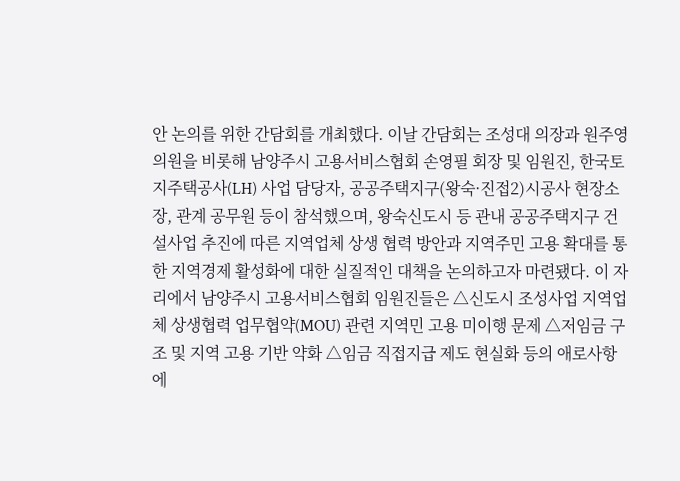안 논의를 위한 간담회를 개최했다. 이날 간담회는 조성대 의장과 원주영 의원을 비롯해 남양주시 고용서비스협회 손영필 회장 및 임원진, 한국토지주택공사(LH) 사업 담당자, 공공주택지구(왕숙·진접2)시공사 현장소장, 관계 공무원 등이 참석했으며, 왕숙신도시 등 관내 공공주택지구 건설사업 추진에 따른 지역업체 상생 협력 방안과 지역주민 고용 확대를 통한 지역경제 활성화에 대한 실질적인 대책을 논의하고자 마련됐다. 이 자리에서 남양주시 고용서비스협회 임원진들은 △신도시 조성사업 지역업체 상생협력 업무협약(MOU) 관련 지역민 고용 미이행 문제 △저임금 구조 및 지역 고용 기반 약화 △임금 직접지급 제도 현실화 등의 애로사항에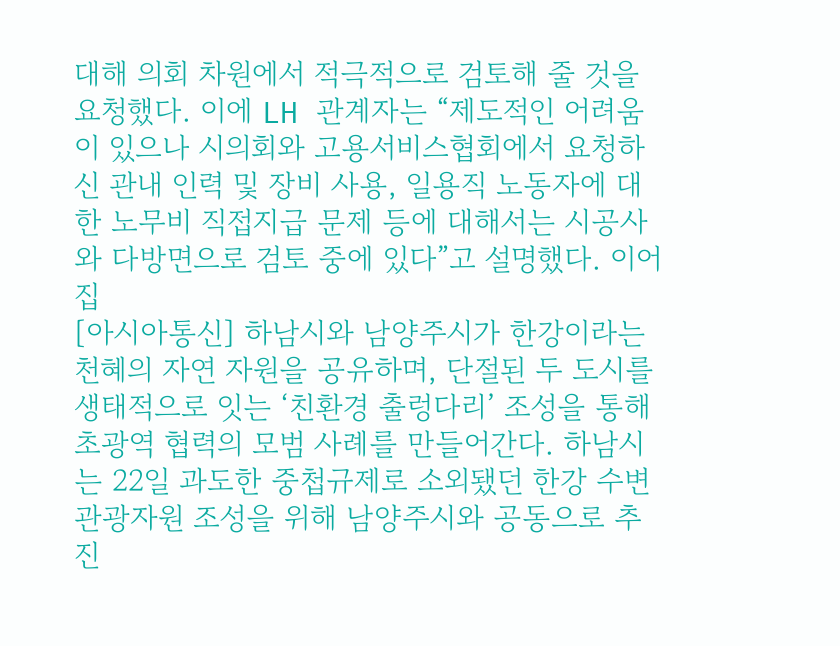대해 의회 차원에서 적극적으로 검토해 줄 것을 요청했다. 이에 LH 관계자는 “제도적인 어려움이 있으나 시의회와 고용서비스협회에서 요청하신 관내 인력 및 장비 사용, 일용직 노동자에 대한 노무비 직접지급 문제 등에 대해서는 시공사와 다방면으로 검토 중에 있다”고 설명했다. 이어 집
[아시아통신] 하남시와 남양주시가 한강이라는 천혜의 자연 자원을 공유하며, 단절된 두 도시를 생태적으로 잇는 ‘친환경 출렁다리’ 조성을 통해 초광역 협력의 모범 사례를 만들어간다. 하남시는 22일 과도한 중첩규제로 소외됐던 한강 수변 관광자원 조성을 위해 남양주시와 공동으로 추진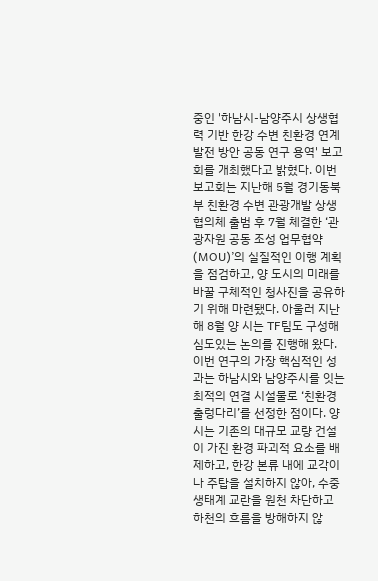중인 '하남시-남양주시 상생협력 기반 한강 수변 친환경 연계 발전 방안 공동 연구 용역' 보고회를 개최했다고 밝혔다. 이번 보고회는 지난해 5월 경기동북부 친환경 수변 관광개발 상생협의체 출범 후 7월 체결한 ‘관광자원 공동 조성 업무협약(MOU)’의 실질적인 이행 계획을 점검하고, 양 도시의 미래를 바꿀 구체적인 청사진을 공유하기 위해 마련됐다. 아울러 지난해 8월 양 시는 TF팀도 구성해 심도있는 논의를 진행해 왔다. 이번 연구의 가장 핵심적인 성과는 하남시와 남양주시를 잇는 최적의 연결 시설물로 ‘친환경 출렁다리’를 선정한 점이다. 양 시는 기존의 대규모 교량 건설이 가진 환경 파괴적 요소를 배제하고, 한강 본류 내에 교각이나 주탑을 설치하지 않아, 수중 생태계 교란을 원천 차단하고 하천의 흐름을 방해하지 않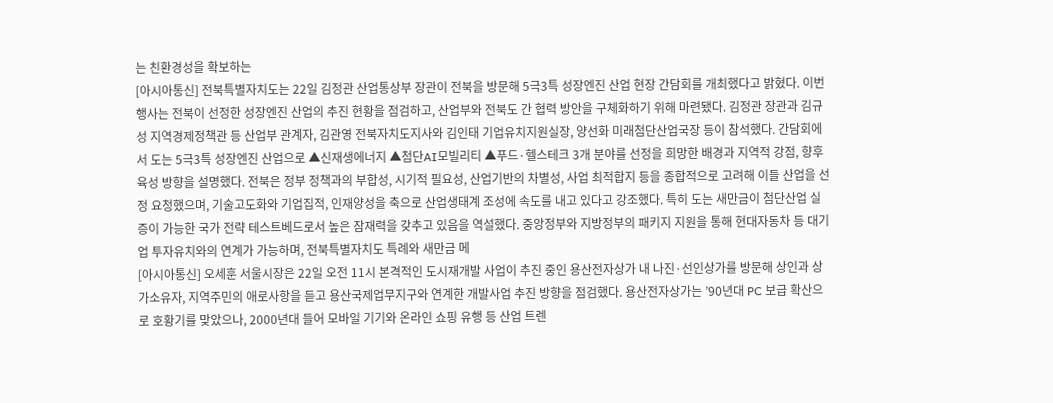는 친환경성을 확보하는
[아시아통신] 전북특별자치도는 22일 김정관 산업통상부 장관이 전북을 방문해 5극3특 성장엔진 산업 현장 간담회를 개최했다고 밝혔다. 이번 행사는 전북이 선정한 성장엔진 산업의 추진 현황을 점검하고, 산업부와 전북도 간 협력 방안을 구체화하기 위해 마련됐다. 김정관 장관과 김규성 지역경제정책관 등 산업부 관계자, 김관영 전북자치도지사와 김인태 기업유치지원실장, 양선화 미래첨단산업국장 등이 참석했다. 간담회에서 도는 5극3특 성장엔진 산업으로 ▲신재생에너지 ▲첨단AI모빌리티 ▲푸드·헬스테크 3개 분야를 선정을 희망한 배경과 지역적 강점, 향후 육성 방향을 설명했다. 전북은 정부 정책과의 부합성, 시기적 필요성, 산업기반의 차별성, 사업 최적합지 등을 종합적으로 고려해 이들 산업을 선정 요청했으며, 기술고도화와 기업집적, 인재양성을 축으로 산업생태계 조성에 속도를 내고 있다고 강조했다. 특히 도는 새만금이 첨단산업 실증이 가능한 국가 전략 테스트베드로서 높은 잠재력을 갖추고 있음을 역설했다. 중앙정부와 지방정부의 패키지 지원을 통해 현대자동차 등 대기업 투자유치와의 연계가 가능하며, 전북특별자치도 특례와 새만금 메
[아시아통신] 오세훈 서울시장은 22일 오전 11시 본격적인 도시재개발 사업이 추진 중인 용산전자상가 내 나진·선인상가를 방문해 상인과 상가소유자, 지역주민의 애로사항을 듣고 용산국제업무지구와 연계한 개발사업 추진 방향을 점검했다. 용산전자상가는 ’90년대 PC 보급 확산으로 호황기를 맞았으나, 2000년대 들어 모바일 기기와 온라인 쇼핑 유행 등 산업 트렌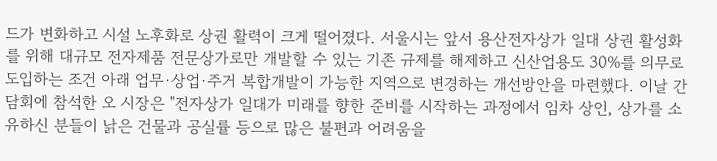드가 변화하고 시설 노후화로 상권 활력이 크게 떨어졌다. 서울시는 앞서 용산전자상가 일대 상권 활성화를 위해 대규모 전자제품 전문상가로만 개발할 수 있는 기존 규제를 해제하고 신산업용도 30%를 의무로 도입하는 조건 아래 업무·상업·주거 복합개발이 가능한 지역으로 변경하는 개선방안을 마련했다. 이날 간담회에 참석한 오 시장은 "전자상가 일대가 미래를 향한 준비를 시작하는 과정에서 임차 상인, 상가를 소유하신 분들이 낡은 건물과 공실률 등으로 많은 불편과 어려움을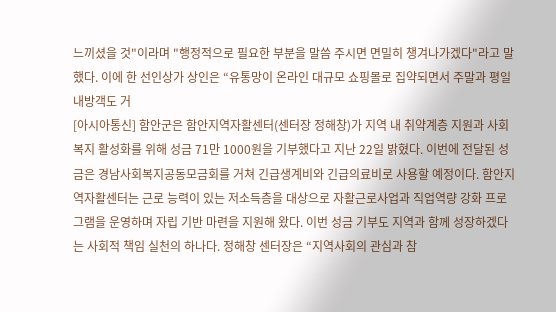느끼셨을 것"이라며 "행정적으로 필요한 부분을 말씀 주시면 면밀히 챙겨나가겠다"라고 말했다. 이에 한 선인상가 상인은 “유통망이 온라인 대규모 쇼핑몰로 집약되면서 주말과 평일 내방객도 거
[아시아통신] 함안군은 함안지역자활센터(센터장 정해창)가 지역 내 취약계층 지원과 사회복지 활성화를 위해 성금 71만 1000원을 기부했다고 지난 22일 밝혔다. 이번에 전달된 성금은 경남사회복지공동모금회를 거쳐 긴급생계비와 긴급의료비로 사용할 예정이다. 함안지역자활센터는 근로 능력이 있는 저소득층을 대상으로 자활근로사업과 직업역량 강화 프로그램을 운영하며 자립 기반 마련을 지원해 왔다. 이번 성금 기부도 지역과 함께 성장하겠다는 사회적 책임 실천의 하나다. 정해창 센터장은 “지역사회의 관심과 참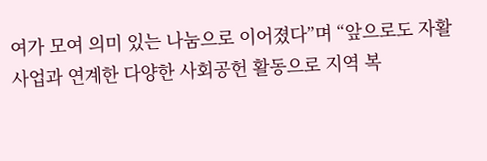여가 모여 의미 있는 나눔으로 이어졌다”며 “앞으로도 자활사업과 연계한 다양한 사회공헌 활동으로 지역 복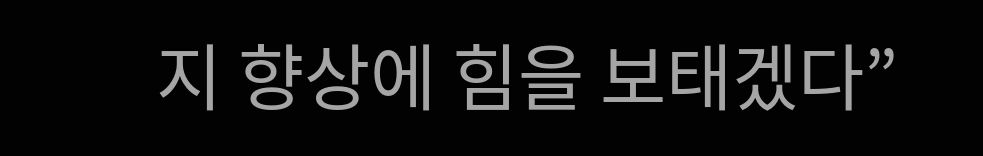지 향상에 힘을 보태겠다”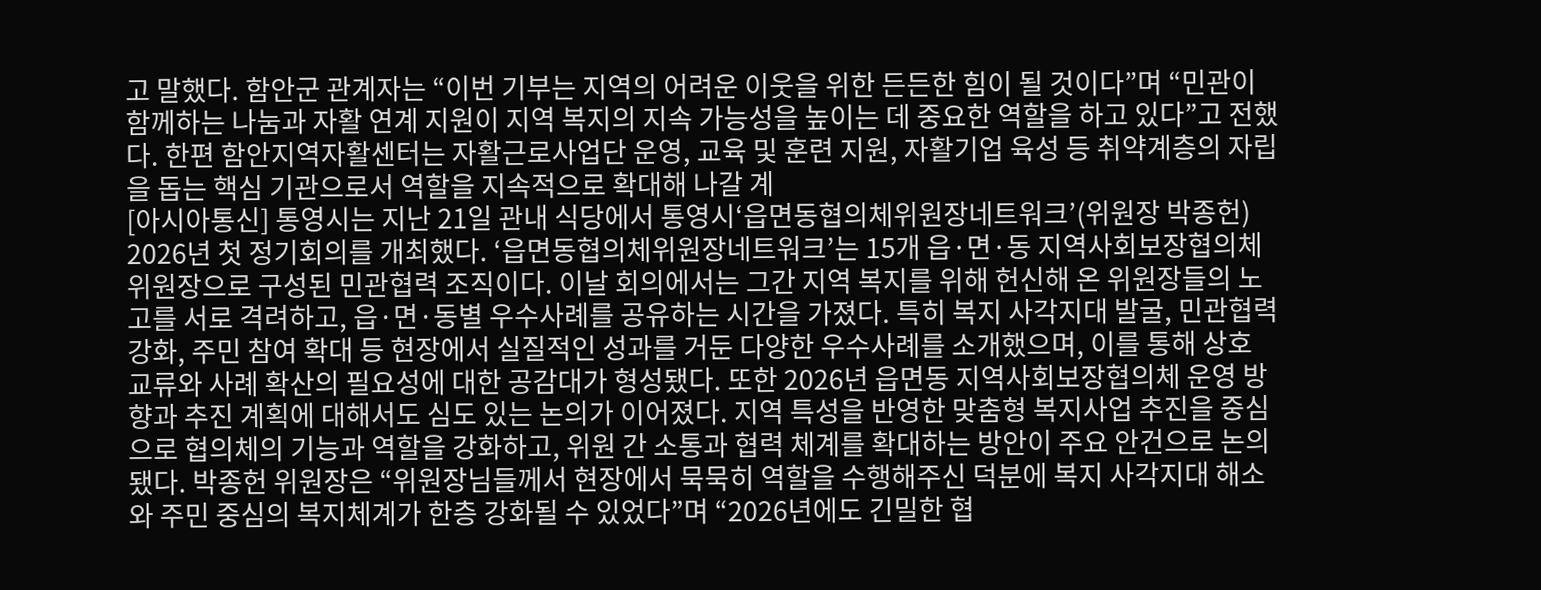고 말했다. 함안군 관계자는 “이번 기부는 지역의 어려운 이웃을 위한 든든한 힘이 될 것이다”며 “민관이 함께하는 나눔과 자활 연계 지원이 지역 복지의 지속 가능성을 높이는 데 중요한 역할을 하고 있다”고 전했다. 한편 함안지역자활센터는 자활근로사업단 운영, 교육 및 훈련 지원, 자활기업 육성 등 취약계층의 자립을 돕는 핵심 기관으로서 역할을 지속적으로 확대해 나갈 계
[아시아통신] 통영시는 지난 21일 관내 식당에서 통영시‘읍면동협의체위원장네트워크’(위원장 박종헌) 2026년 첫 정기회의를 개최했다. ‘읍면동협의체위원장네트워크’는 15개 읍·면·동 지역사회보장협의체 위원장으로 구성된 민관협력 조직이다. 이날 회의에서는 그간 지역 복지를 위해 헌신해 온 위원장들의 노고를 서로 격려하고, 읍·면·동별 우수사례를 공유하는 시간을 가졌다. 특히 복지 사각지대 발굴, 민관협력 강화, 주민 참여 확대 등 현장에서 실질적인 성과를 거둔 다양한 우수사례를 소개했으며, 이를 통해 상호 교류와 사례 확산의 필요성에 대한 공감대가 형성됐다. 또한 2026년 읍면동 지역사회보장협의체 운영 방향과 추진 계획에 대해서도 심도 있는 논의가 이어졌다. 지역 특성을 반영한 맞춤형 복지사업 추진을 중심으로 협의체의 기능과 역할을 강화하고, 위원 간 소통과 협력 체계를 확대하는 방안이 주요 안건으로 논의됐다. 박종헌 위원장은 “위원장님들께서 현장에서 묵묵히 역할을 수행해주신 덕분에 복지 사각지대 해소와 주민 중심의 복지체계가 한층 강화될 수 있었다”며 “2026년에도 긴밀한 협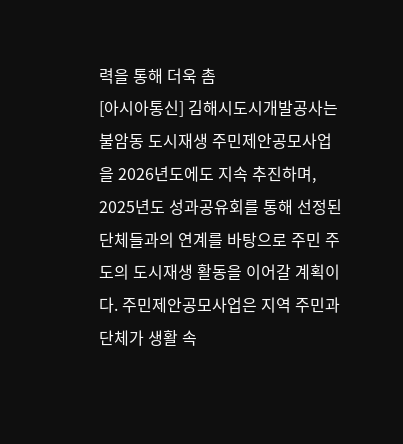력을 통해 더욱 촘
[아시아통신] 김해시도시개발공사는 불암동 도시재생 주민제안공모사업을 2026년도에도 지속 추진하며, 2025년도 성과공유회를 통해 선정된 단체들과의 연계를 바탕으로 주민 주도의 도시재생 활동을 이어갈 계획이다. 주민제안공모사업은 지역 주민과 단체가 생활 속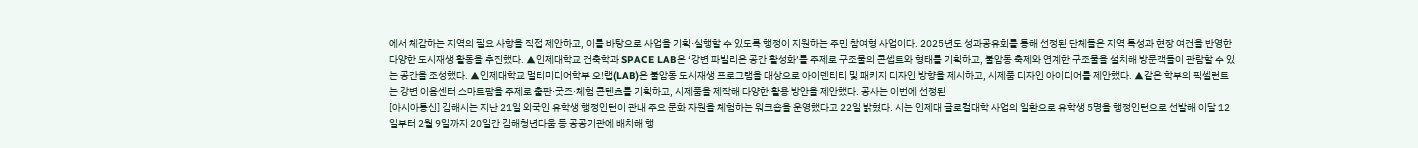에서 체감하는 지역의 필요 사항을 직접 제안하고, 이를 바탕으로 사업을 기획·실행할 수 있도록 행정이 지원하는 주민 참여형 사업이다. 2025년도 성과공유회를 통해 선정된 단체들은 지역 특성과 현장 여건을 반영한 다양한 도시재생 활동을 추진했다. ▲인제대학교 건축학과 SPACE LAB은 ‘강변 파빌리온 공간 활성화’를 주제로 구조물의 콘셉트와 형태를 기획하고, 불암동 축제와 연계한 구조물을 설치해 방문객들이 관람할 수 있는 공간을 조성했다. ▲인제대학교 멀티미디어학부 오!랩(LAB)은 불암동 도시재생 프로그램을 대상으로 아이덴티티 및 패키지 디자인 방향을 제시하고, 시제품 디자인 아이디어를 제안했다. ▲같은 학부의 픽셀런트는 강변 이음센터 스마트팜을 주제로 출판·굿즈·체험 콘텐츠를 기획하고, 시제품을 제작해 다양한 활용 방안을 제안했다. 공사는 이번에 선정된
[아시아통신] 김해시는 지난 21일 외국인 유학생 행정인턴이 관내 주요 문화 자원을 체험하는 워크숍을 운영했다고 22일 밝혔다. 시는 인제대 글로컬대학 사업의 일환으로 유학생 5명을 행정인턴으로 선발해 이달 12일부터 2월 9일까지 20일간 김해청년다움 등 공공기관에 배치해 행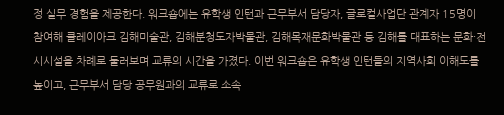정 실무 경험을 제공한다. 워크숍에는 유학생 인턴과 근무부서 담당자, 글로컬사업단 관계자 15명이 참여해 클레이아크 김해미술관, 김해분청도자박물관, 김해목재문화박물관 등 김해를 대표하는 문화·전시시설을 차례로 둘러보며 교류의 시간을 가졌다. 이번 워크숍은 유학생 인턴들의 지역사회 이해도를 높이고, 근무부서 담당 공무원과의 교류로 소속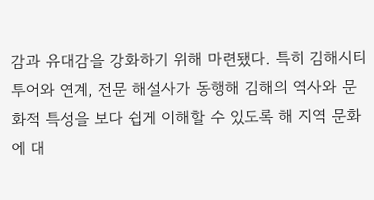감과 유대감을 강화하기 위해 마련됐다. 특히 김해시티투어와 연계, 전문 해설사가 동행해 김해의 역사와 문화적 특성을 보다 쉽게 이해할 수 있도록 해 지역 문화에 대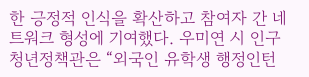한 긍정적 인식을 확산하고 참여자 간 네트워크 형성에 기여했다. 우미연 시 인구청년정책관은 “외국인 유학생 행정인턴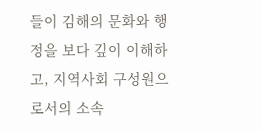들이 김해의 문화와 행정을 보다 깊이 이해하고, 지역사회 구성원으로서의 소속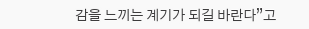감을 느끼는 계기가 되길 바란다”고